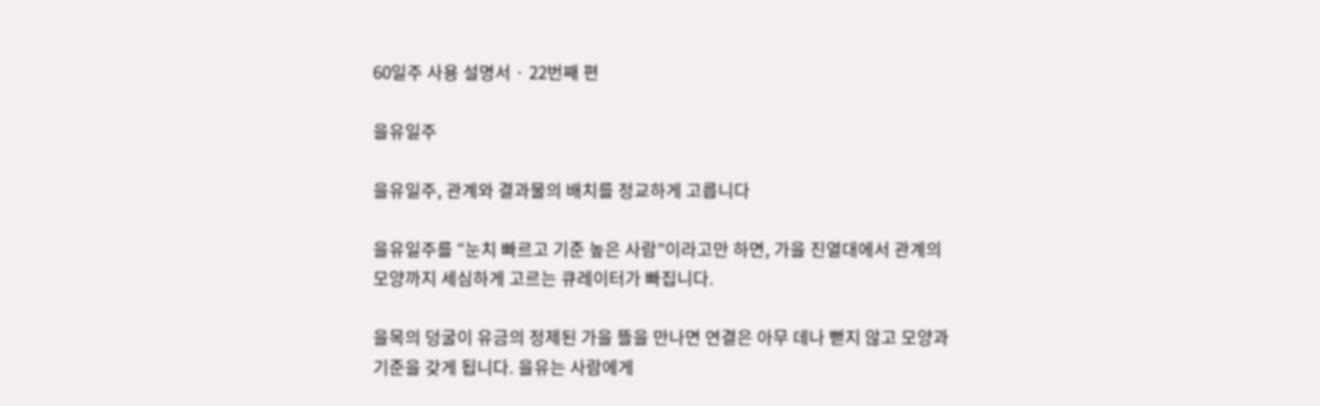60일주 사용 설명서 · 22번째 편

을유일주

을유일주, 관계와 결과물의 배치를 정교하게 고릅니다

을유일주를 “눈치 빠르고 기준 높은 사람”이라고만 하면, 가을 진열대에서 관계의 모양까지 세심하게 고르는 큐레이터가 빠집니다.

을목의 덩굴이 유금의 정제된 가을 뜰을 만나면 연결은 아무 데나 뻗지 않고 모양과 기준을 갖게 됩니다. 을유는 사람에게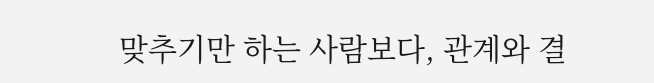맞추기만 하는 사람보다, 관계와 결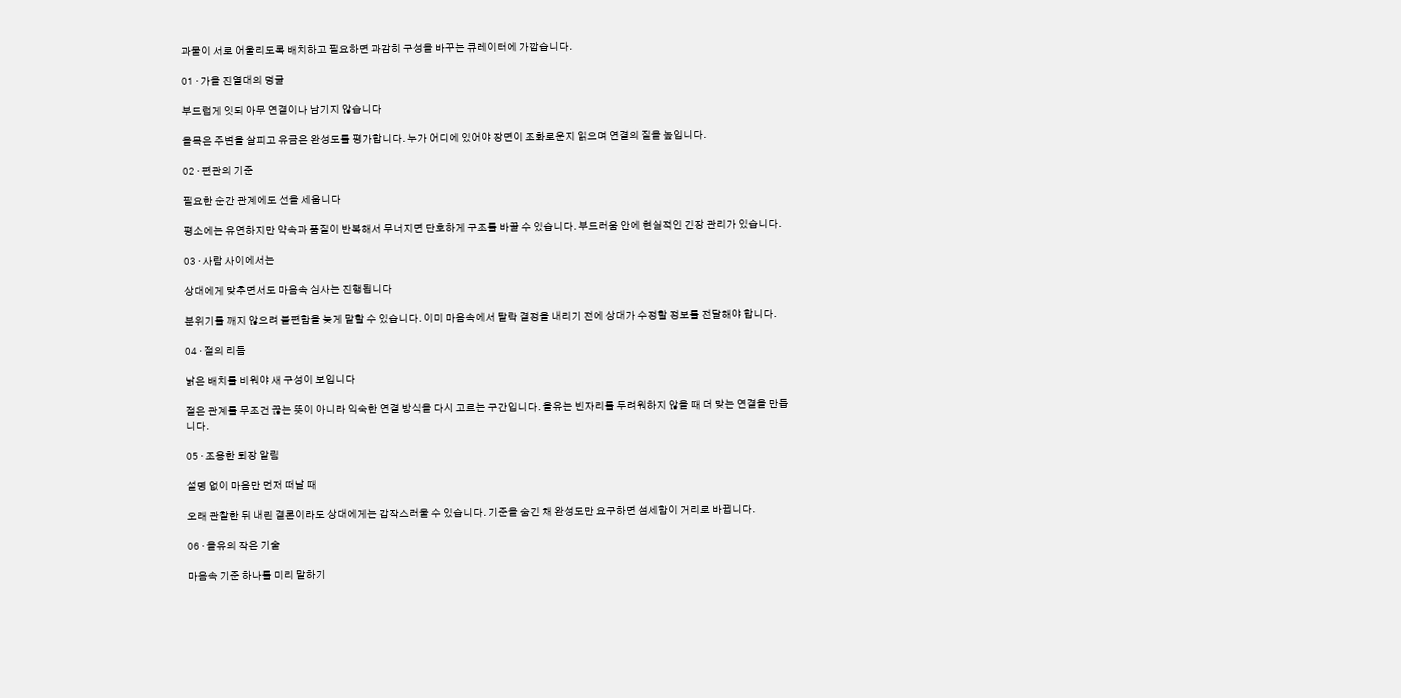과물이 서로 어울리도록 배치하고 필요하면 과감히 구성을 바꾸는 큐레이터에 가깝습니다.

01 · 가을 진열대의 덩굴

부드럽게 잇되 아무 연결이나 남기지 않습니다

을목은 주변을 살피고 유금은 완성도를 평가합니다. 누가 어디에 있어야 장면이 조화로운지 읽으며 연결의 질을 높입니다.

02 · 편관의 기준

필요한 순간 관계에도 선을 세웁니다

평소에는 유연하지만 약속과 품질이 반복해서 무너지면 단호하게 구조를 바꿀 수 있습니다. 부드러움 안에 현실적인 긴장 관리가 있습니다.

03 · 사람 사이에서는

상대에게 맞추면서도 마음속 심사는 진행됩니다

분위기를 깨지 않으려 불편함을 늦게 말할 수 있습니다. 이미 마음속에서 탈락 결정을 내리기 전에 상대가 수정할 정보를 전달해야 합니다.

04 · 절의 리듬

낡은 배치를 비워야 새 구성이 보입니다

절은 관계를 무조건 끊는 뜻이 아니라 익숙한 연결 방식을 다시 고르는 구간입니다. 을유는 빈자리를 두려워하지 않을 때 더 맞는 연결을 만듭니다.

05 · 조용한 퇴장 알림

설명 없이 마음만 먼저 떠날 때

오래 관찰한 뒤 내린 결론이라도 상대에게는 갑작스러울 수 있습니다. 기준을 숨긴 채 완성도만 요구하면 섬세함이 거리로 바뀝니다.

06 · 을유의 작은 기술

마음속 기준 하나를 미리 말하기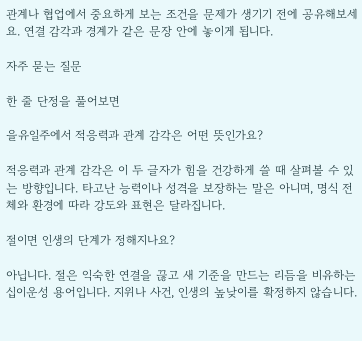관계나 협업에서 중요하게 보는 조건을 문제가 생기기 전에 공유해보세요. 연결 감각과 경계가 같은 문장 안에 놓이게 됩니다.

자주 묻는 질문

한 줄 단정을 풀어보면

을유일주에서 적응력과 관계 감각은 어떤 뜻인가요?

적응력과 관계 감각은 이 두 글자가 힘을 건강하게 쓸 때 살펴볼 수 있는 방향입니다. 타고난 능력이나 성격을 보장하는 말은 아니며, 명식 전체와 환경에 따라 강도와 표현은 달라집니다.

절이면 인생의 단계가 정해지나요?

아닙니다. 절은 익숙한 연결을 끊고 새 기준을 만드는 리듬을 비유하는 십이운성 용어입니다. 지위나 사건, 인생의 높낮이를 확정하지 않습니다.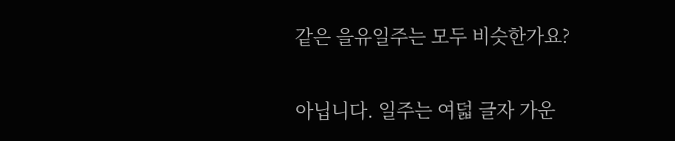같은 을유일주는 모두 비슷한가요?

아닙니다. 일주는 여덟 글자 가운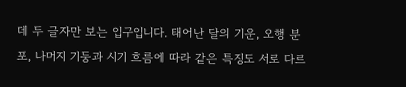데 두 글자만 보는 입구입니다. 태어난 달의 기운, 오행 분포, 나머지 기둥과 시기 흐름에 따라 같은 특징도 서로 다르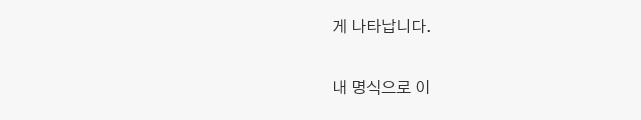게 나타납니다.

내 명식으로 이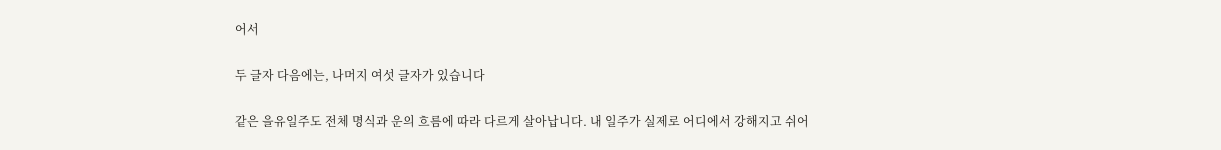어서

두 글자 다음에는, 나머지 여섯 글자가 있습니다

같은 을유일주도 전체 명식과 운의 흐름에 따라 다르게 살아납니다. 내 일주가 실제로 어디에서 강해지고 쉬어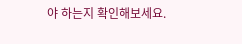야 하는지 확인해보세요.